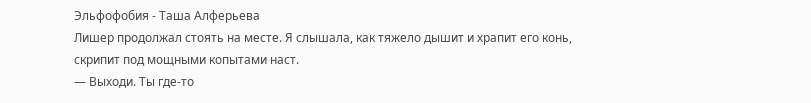Эльфофобия - Таша Алферьева
Лишер продолжал стоять на месте. Я слышала, как тяжело дышит и храпит его конь, скрипит под мощными копытами наст.
— Выходи. Ты где-то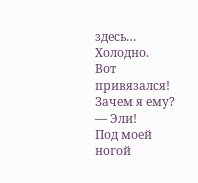здесь… Холодно.
Вот привязался! Зачем я ему?
— Эли!
Под моей ногой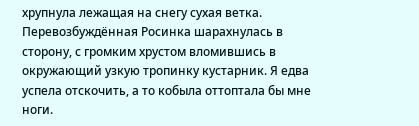хрупнула лежащая на снегу сухая ветка. Перевозбуждённая Росинка шарахнулась в сторону, с громким хрустом вломившись в окружающий узкую тропинку кустарник. Я едва успела отскочить, а то кобыла оттоптала бы мне ноги.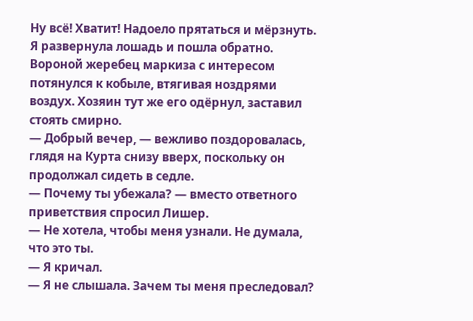Ну всё! Хватит! Надоело прятаться и мёрзнуть. Я развернула лошадь и пошла обратно. Вороной жеребец маркиза с интересом потянулся к кобыле, втягивая ноздрями воздух. Хозяин тут же его одёрнул, заставил стоять смирно.
— Добрый вечер, — вежливо поздоровалась, глядя на Курта снизу вверх, поскольку он продолжал сидеть в седле.
— Почему ты убежала? — вместо ответного приветствия спросил Лишер.
— Не хотела, чтобы меня узнали. Не думала, что это ты.
— Я кричал.
— Я не слышала. Зачем ты меня преследовал?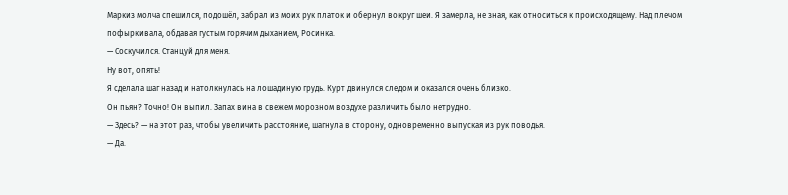Маркиз молча спешился, подошёл, забрал из моих рук платок и обернул вокруг шеи. Я замерла, не зная, как относиться к происходящему. Над плечом пофыркивала, обдавая густым горячим дыханием, Росинка.
— Соскучился. Станцуй для меня.
Ну вот, опять!
Я сделала шаг назад и натолкнулась на лошадиную грудь. Курт двинулся следом и оказался очень близко.
Он пьян? Точно! Он выпил. Запах вина в свежем морозном воздухе различить было нетрудно.
— Здесь? — на этот раз, чтобы увеличить расстояние, шагнула в сторону, одновременно выпуская из рук поводья.
— Да.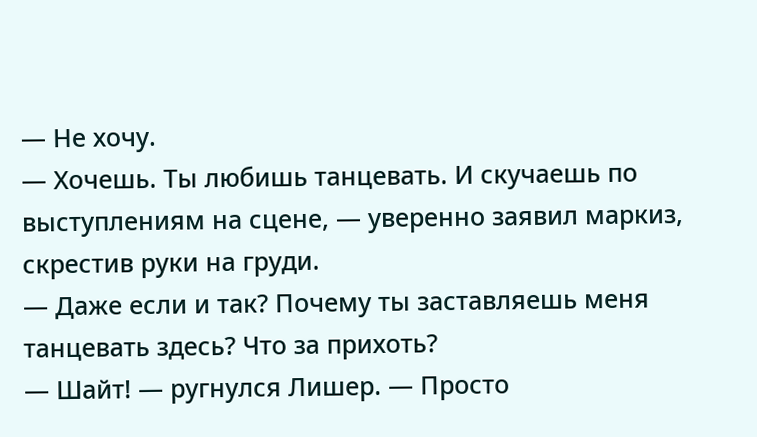— Не хочу.
— Хочешь. Ты любишь танцевать. И скучаешь по выступлениям на сцене, — уверенно заявил маркиз, скрестив руки на груди.
— Даже если и так? Почему ты заставляешь меня танцевать здесь? Что за прихоть?
— Шайт! — ругнулся Лишер. — Просто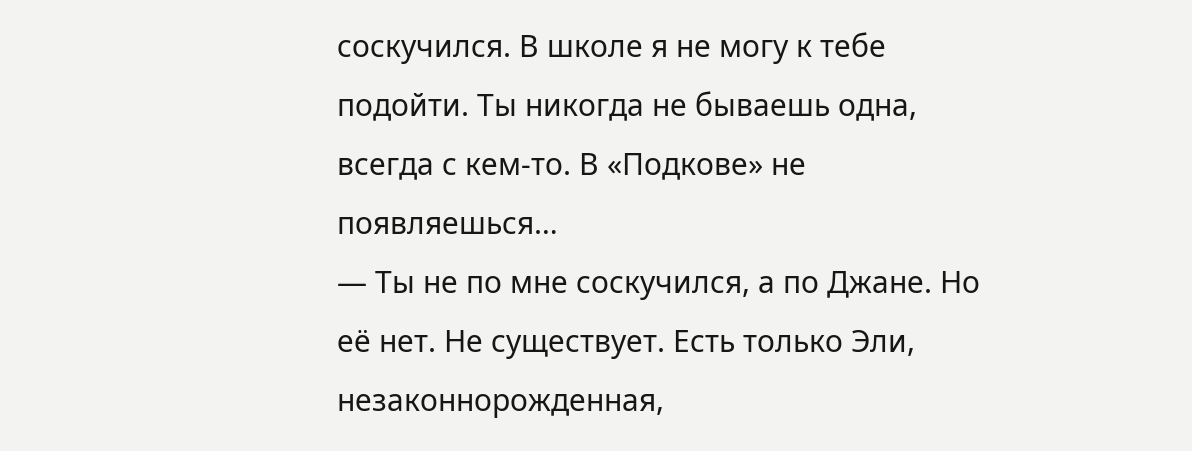соскучился. В школе я не могу к тебе подойти. Ты никогда не бываешь одна, всегда с кем-то. В «Подкове» не появляешься…
— Ты не по мне соскучился, а по Джане. Но её нет. Не существует. Есть только Эли, незаконнорожденная,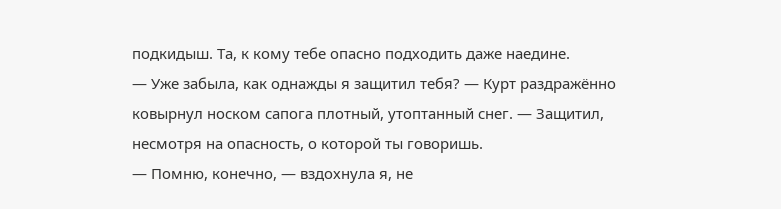подкидыш. Та, к кому тебе опасно подходить даже наедине.
— Уже забыла, как однажды я защитил тебя? — Курт раздражённо ковырнул носком сапога плотный, утоптанный снег. — Защитил, несмотря на опасность, о которой ты говоришь.
— Помню, конечно, — вздохнула я, не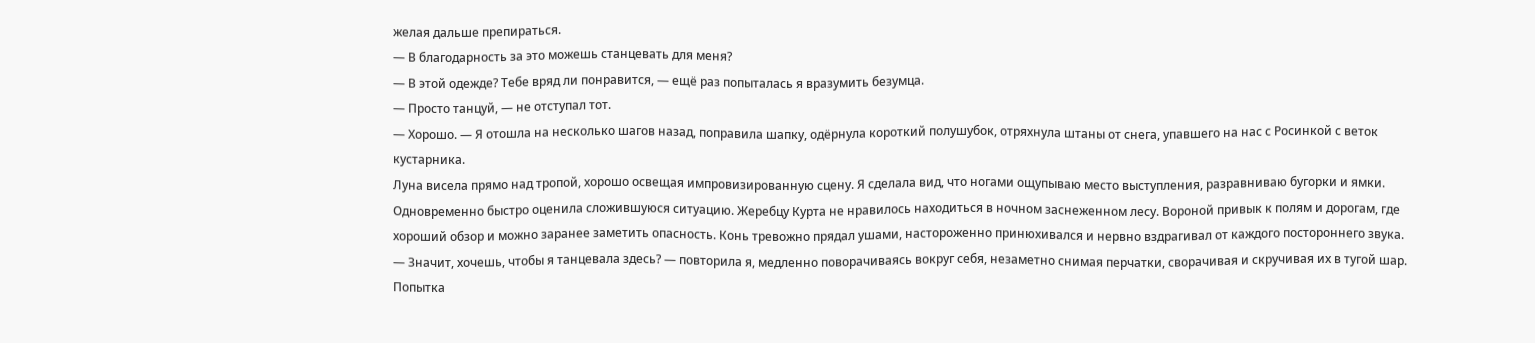желая дальше препираться.
— В благодарность за это можешь станцевать для меня?
— В этой одежде? Тебе вряд ли понравится, — ещё раз попыталась я вразумить безумца.
— Просто танцуй, — не отступал тот.
— Хорошо. — Я отошла на несколько шагов назад, поправила шапку, одёрнула короткий полушубок, отряхнула штаны от снега, упавшего на нас с Росинкой с веток кустарника.
Луна висела прямо над тропой, хорошо освещая импровизированную сцену. Я сделала вид, что ногами ощупываю место выступления, разравниваю бугорки и ямки. Одновременно быстро оценила сложившуюся ситуацию. Жеребцу Курта не нравилось находиться в ночном заснеженном лесу. Вороной привык к полям и дорогам, где хороший обзор и можно заранее заметить опасность. Конь тревожно прядал ушами, настороженно принюхивался и нервно вздрагивал от каждого постороннего звука.
— Значит, хочешь, чтобы я танцевала здесь? — повторила я, медленно поворачиваясь вокруг себя, незаметно снимая перчатки, сворачивая и скручивая их в тугой шар. Попытка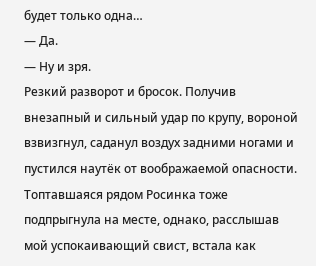будет только одна…
— Да.
— Ну и зря.
Резкий разворот и бросок. Получив внезапный и сильный удар по крупу, вороной взвизгнул, саданул воздух задними ногами и пустился наутёк от воображаемой опасности. Топтавшаяся рядом Росинка тоже подпрыгнула на месте, однако, расслышав мой успокаивающий свист, встала как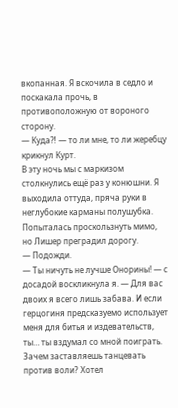вкопанная. Я вскочила в седло и поскакала прочь, в противоположную от вороного сторону.
— Куда⁈ — то ли мне, то ли жеребцу крикнул Курт.
В эту ночь мы с маркизом столкнулись ещё раз у конюшни. Я выходила оттуда, пряча руки в неглубокие карманы полушубка. Попыталась проскользнуть мимо, но Лишер преградил дорогу.
— Подожди.
— Ты ничуть не лучше Онорины! — с досадой воскликнула я. — Для вас двоих я всего лишь забава. И если герцогиня предсказуемо использует меня для битья и издевательств, ты… ты вздумал со мной поиграть. Зачем заставляешь танцевать против воли? Хотел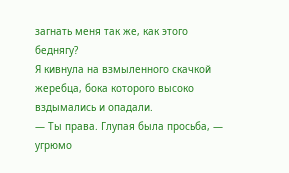загнать меня так же, как этого беднягу?
Я кивнула на взмыленного скачкой жеребца, бока которого высоко вздымались и опадали.
— Ты права. Глупая была просьба, — угрюмо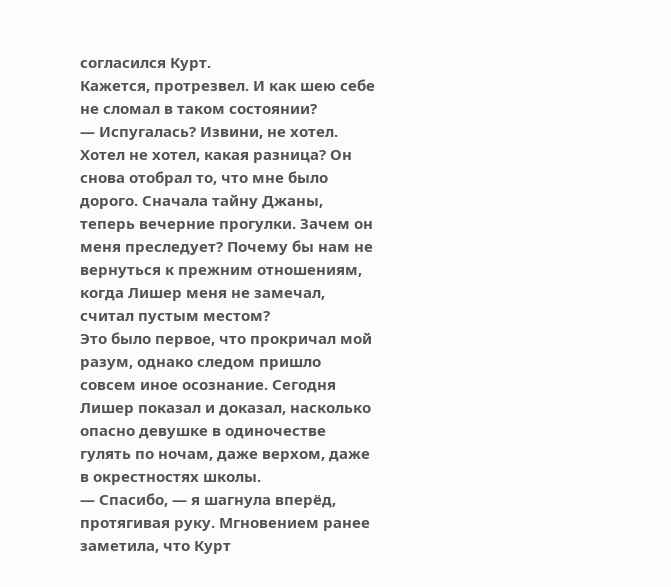согласился Курт.
Кажется, протрезвел. И как шею себе не сломал в таком состоянии?
— Испугалась? Извини, не хотел.
Хотел не хотел, какая разница? Он снова отобрал то, что мне было дорого. Сначала тайну Джаны, теперь вечерние прогулки. Зачем он меня преследует? Почему бы нам не вернуться к прежним отношениям, когда Лишер меня не замечал, считал пустым местом?
Это было первое, что прокричал мой разум, однако следом пришло совсем иное осознание. Сегодня Лишер показал и доказал, насколько опасно девушке в одиночестве гулять по ночам, даже верхом, даже в окрестностях школы.
— Спасибо, — я шагнула вперёд, протягивая руку. Мгновением ранее заметила, что Курт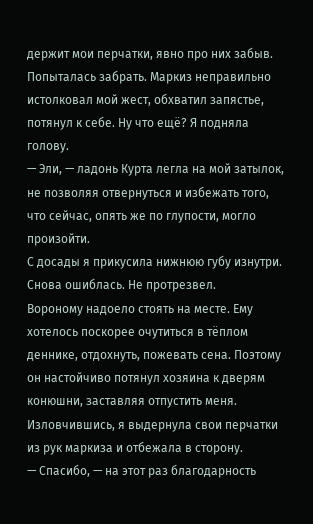держит мои перчатки, явно про них забыв. Попыталась забрать. Маркиз неправильно истолковал мой жест, обхватил запястье, потянул к себе. Ну что ещё? Я подняла голову.
— Эли, — ладонь Курта легла на мой затылок, не позволяя отвернуться и избежать того, что сейчас, опять же по глупости, могло произойти.
С досады я прикусила нижнюю губу изнутри. Снова ошиблась. Не протрезвел.
Вороному надоело стоять на месте. Ему хотелось поскорее очутиться в тёплом деннике, отдохнуть, пожевать сена. Поэтому он настойчиво потянул хозяина к дверям конюшни, заставляя отпустить меня. Изловчившись, я выдернула свои перчатки из рук маркиза и отбежала в сторону.
— Спасибо, — на этот раз благодарность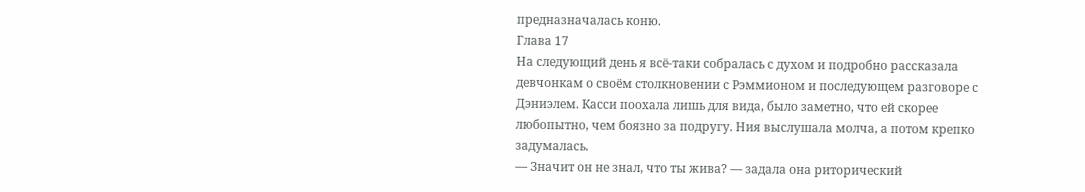предназначалась коню.
Глава 17
На следующий день я всё-таки собралась с духом и подробно рассказала девчонкам о своём столкновении с Рэммионом и последующем разговоре с Дэниэлем. Касси поохала лишь для вида, было заметно, что ей скорее любопытно, чем боязно за подругу. Ния выслушала молча, а потом крепко задумалась.
— Значит он не знал, что ты жива? — задала она риторический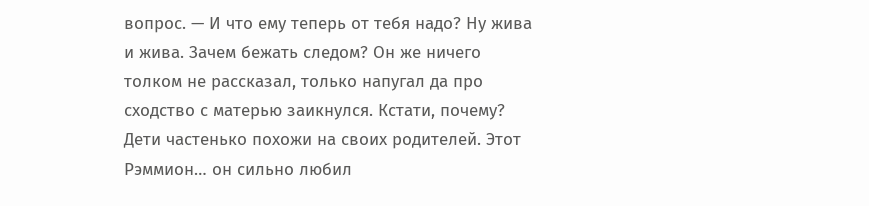вопрос. — И что ему теперь от тебя надо? Ну жива и жива. Зачем бежать следом? Он же ничего толком не рассказал, только напугал да про сходство с матерью заикнулся. Кстати, почему? Дети частенько похожи на своих родителей. Этот Рэммион… он сильно любил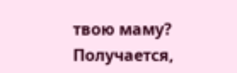твою маму? Получается,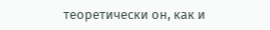теоретически он, как и